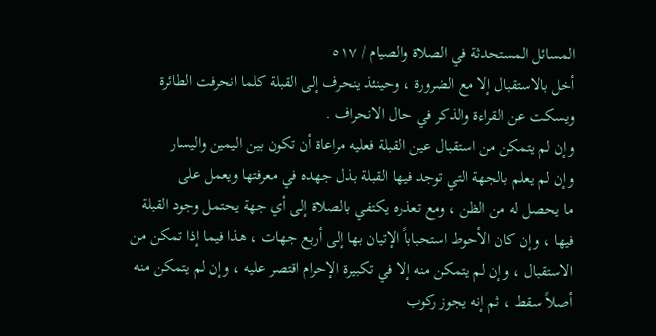المسائل المستحدثة في الصلاة والصيام / ٥١٧
أخل بالاستقبال إلا مع الضرورة ، وحينئذ ينحرف إلى القبلة كلما انحرفت الطائرة
ويسكت عن القراءة والذكر في حال الانحراف .
وإن لم يتمكن من استقبال عين القبلة فعليه مراعاة أن تكون بين اليمين واليسار
وإن لم يعلم بالجهة التي توجد فيها القبلة بذل جهده في معرفتها ويعمل على
ما يحصل له من الظن ، ومع تعذره يكتفي بالصلاة إلى أي جهة يحتمل وجود القبلة
فيها ، وإن كان الأحوط استحباباً الإتيان بها إلى أربع جهات ، هذا فيما إذا تمكن من
الاستقبال ، وإن لم يتمكن منه إلا في تكبيرة الإحرام اقتصر عليه ، وإن لم يتمكن منه
أصلاً سقط ، ثم إنه يجوز ركوب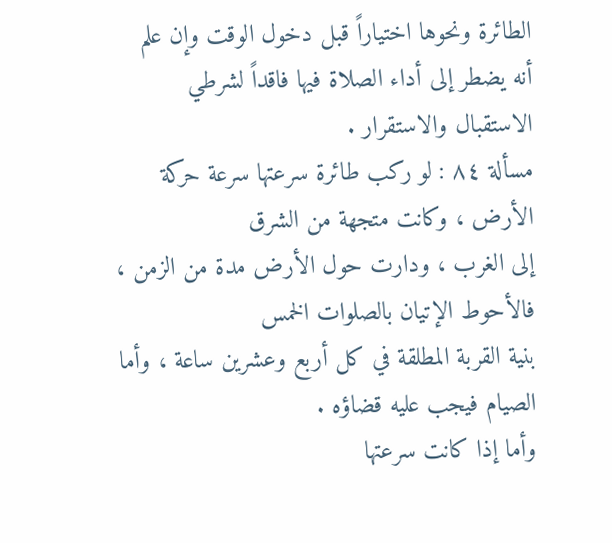الطائرة ونحوها اختياراً قبل دخول الوقت وإن علم
أنه يضطر إلى أداء الصلاة فيها فاقداً لشرطي الاستقبال والاستقرار .
مسألة ٨٤ : لو ركب طائرة سرعتها سرعة حركة الأرض ، وكانت متجهة من الشرق
إلى الغرب ، ودارت حول الأرض مدة من الزمن ، فالأحوط الإتيان بالصلوات الخمس
بنية القربة المطلقة في كل أربع وعشرين ساعة ، وأما الصيام فيجب عليه قضاؤه .
وأما إذا كانت سرعتها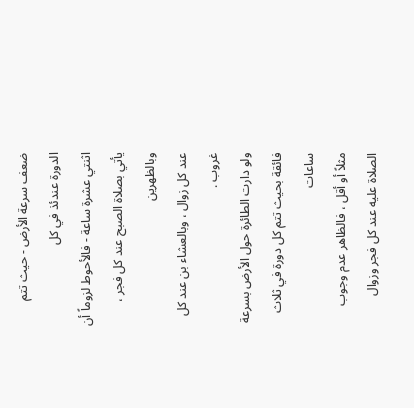ضعف سرعة الأرض - حيث تتم الدورة عندئذ في كل
اثنتي عشرة ساعة - فالأحوط لزوماً أن يأتي بصلاة الصبح عند كل فجر ، وبالظهرين
عند كل زوال ، وبالعشاء بن عند كل غروب .
ولو دارت الطائرة حول الأرض بسرعة فائقة بحيث تتم كل دورة في ثلاث ساعات
مثلاً أو أقل ، فالظاهر عدم وجوب الصلاة عليه عند كل فجر وزوال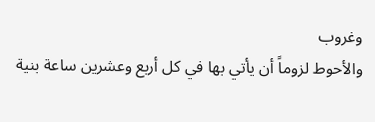وغروب
والأحوط لزوماً أن يأتي بها في كل أربع وعشرين ساعة بنية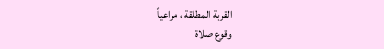القربة المطلقة ، مراعياً
وقوع صلاة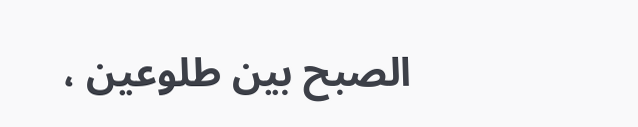الصبح بين طلوعين ،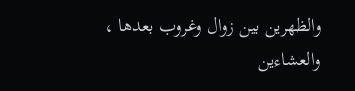والظهرين بين زوال وغروب بعدها ، والعشاءين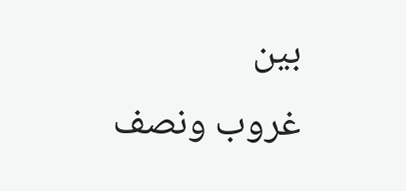بين
غروب ونصف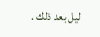ليل بعد ذلك .